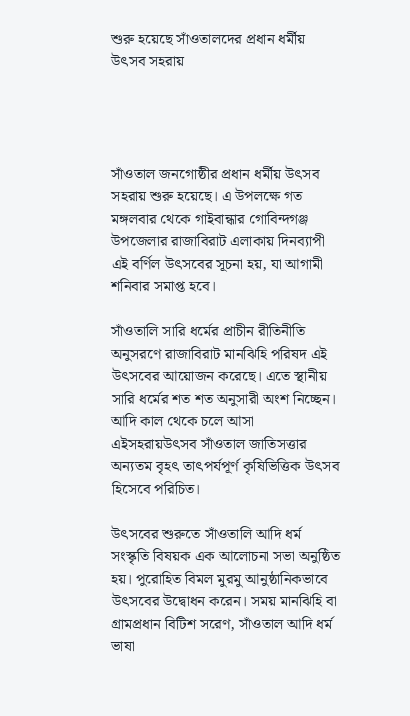শুরু হয়েছে সাঁওতালদের প্রধান ধর্মীয় উৎসব সহরায়




সাঁওতাল জনগোষ্ঠীর প্রধান ধর্মীয় উৎসব সহরায় শুরু হয়েছে। এ উপলক্ষে গত মঙ্গলবার থেকে গাইবান্ধার গোবিন্দগঞ্জ উপজেলার রাজাবিরাট এলাকায় দিনব্যাপী এই বর্ণিল উৎসবের সূচনা হয়, যা আগামী শনিবার সমাপ্ত হবে।

সাঁওতালি সারি ধর্মের প্রাচীন রীতিনীতি অনুসরণে রাজাবিরাট মানঝিহি পরিষদ এই উৎসবের আয়োজন করেছে। এতে স্থানীয় সারি ধর্মের শত শত অনুসারী অংশ নিচ্ছেন। আদি কাল থেকে চলে আসা এইসহরায়উৎসব সাঁওতাল জাতিসত্তার অন্যতম বৃহৎ তাৎপর্যপূর্ণ কৃষিভিত্তিক উৎসব হিসেবে পরিচিত।

উৎসবের শুরুতে সাঁওতালি আদি ধর্ম সংস্কৃতি বিষয়ক এক আলোচনা সভা অনুষ্ঠিত হয়। পুরোহিত বিমল মুরমু আনুষ্ঠানিকভাবে উৎসবের উদ্বোধন করেন। সময় মানঝিহি বা গ্রামপ্রধান বিটিশ সরেণ, সাঁওতাল আদি ধর্ম ভাষা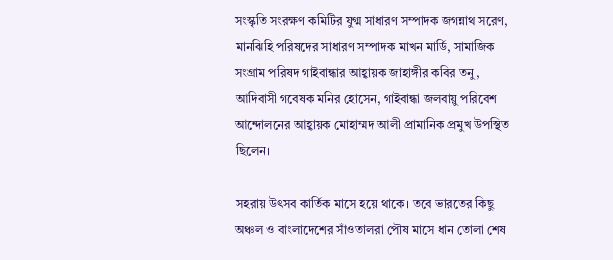সংস্কৃতি সংরক্ষণ কমিটির যুগ্ম সাধারণ সম্পাদক জগন্নাথ সরেণ, মানঝিহি পরিষদের সাধারণ সম্পাদক মাখন মার্ডি, সামাজিক সংগ্রাম পরিষদ গাইবান্ধার আহ্বায়ক জাহাঙ্গীর কবির তনু, আদিবাসী গবেষক মনির হোসেন, গাইবান্ধা জলবায়ু পরিবেশ আন্দোলনের আহ্বায়ক মোহাম্মদ আলী প্রামানিক প্রমুখ উপস্থিত ছিলেন।

সহরায় উৎসব কার্তিক মাসে হয়ে থাকে। তবে ভারতের কিছু অঞ্চল ও বাংলাদেশের সাঁওতালরা পৌষ মাসে ধান তোলা শেষ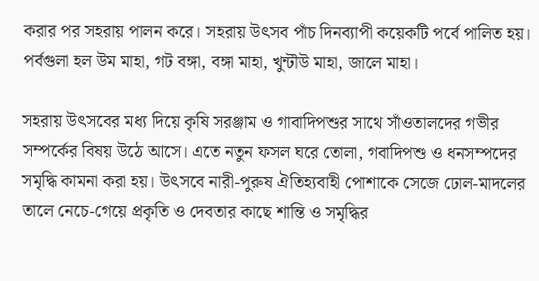করার পর সহরায় পালন করে। সহরায় উৎসব পাঁচ দিনব্যাপী কয়েকটি পর্বে পালিত হয়। পর্বগুলা হল উম মাহা, গট বঙ্গা, বঙ্গা মাহা, খুন্টৗউ মাহা, জালে মাহা।

সহরায় উৎসবের মধ্য দিয়ে কৃষি সরঞ্জাম ও গাবাদিপশুর সাথে সাঁওতালদের গভীর সম্পর্কের বিষয় উঠে আসে। এতে নতুন ফসল ঘরে তোলা, গবাদিপশু ও ধনসম্পদের সমৃদ্ধি কামনা করা হয়। উৎসবে নারী-পুরুষ ঐতিহ্যবাহী পোশাকে সেজে ঢোল-মাদলের তালে নেচে-গেয়ে প্রকৃতি ও দেবতার কাছে শান্তি ও সমৃদ্ধির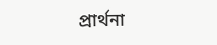প্রার্থনা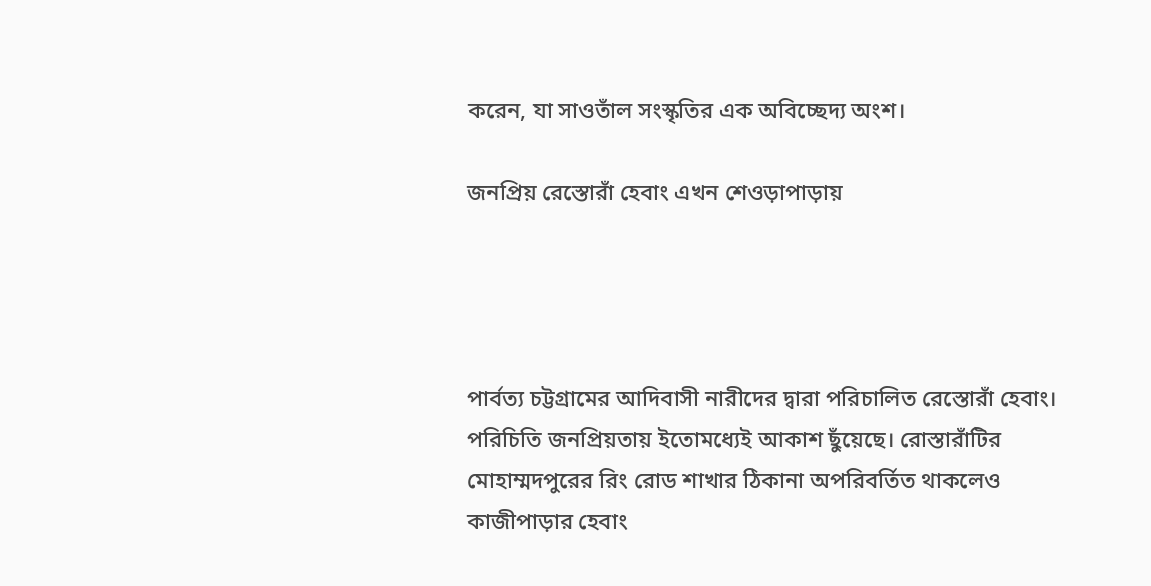করেন, যা সাওতাঁল সংস্কৃতির এক অবিচ্ছেদ্য অংশ।

জনপ্রিয় রেস্তোরাঁ হেবাং এখন শেওড়াপাড়ায়




পার্বত্য চট্টগ্রামের আদিবাসী নারীদের দ্বারা পরিচালিত রেস্তোরাঁ হেবাং। পরিচিতি জনপ্রিয়তায় ইতোমধ্যেই আকাশ ছুঁয়েছে। রোস্তারাঁটির মোহাম্মদপুরের রিং রোড শাখার ঠিকানা অপরিবর্তিত থাকলেও কাজীপাড়ার হেবাং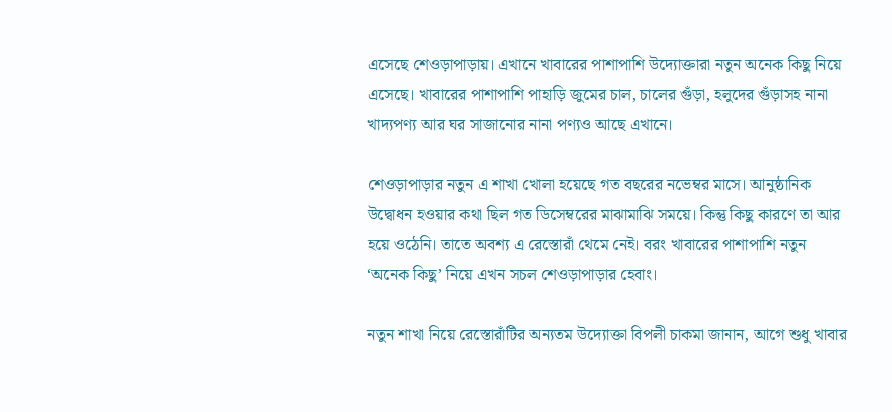এসেছে শেওড়াপাড়ায়। এখানে খাবারের পাশাপাশি উদ্যোক্তারা নতুন অনেক কিছু নিয়ে এসেছে। খাবারের পাশাপাশি পাহাড়ি জুমের চাল, চালের গুঁড়া, হলুদের গুঁড়াসহ নানা খাদ্যপণ্য আর ঘর সাজানোর নানা পণ্যও আছে এখানে।

শেওড়াপাড়ার নতুন এ শাখা খোলা হয়েছে গত বছরের নভেম্বর মাসে। আনুষ্ঠানিক উদ্বোধন হওয়ার কথা ছিল গত ডিসেম্বরের মাঝামাঝি সময়ে। কিন্তু কিছু কারণে তা আর হয়ে ওঠেনি। তাতে অবশ্য এ রেস্তোরাঁ থেমে নেই। বরং খাবারের পাশাপাশি নতুন ‘অনেক কিছু’ নিয়ে এখন সচল শেওড়াপাড়ার হেবাং।

নতুন শাখা নিয়ে রেস্তোরাঁটির অন্যতম উদ্যোক্তা বিপলী চাকমা জানান, আগে শুধু খাবার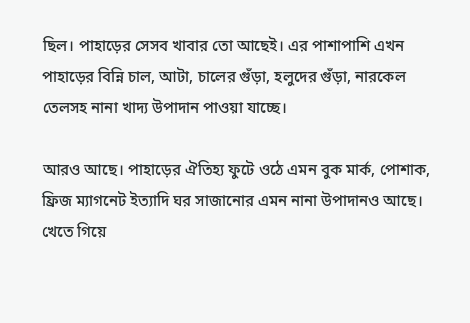ছিল। পাহাড়ের সেসব খাবার তো আছেই। এর পাশাপাশি এখন পাহাড়ের বিন্নি চাল, আটা, চালের গুঁড়া, হলুদের গুঁড়া, নারকেল তেলসহ নানা খাদ্য উপাদান পাওয়া যাচ্ছে।

আরও আছে। পাহাড়ের ঐতিহ্য ফুটে ওঠে এমন বুক মার্ক, পোশাক, ফ্রিজ ম্যাগনেট ইত্যাদি ঘর সাজানোর এমন নানা উপাদানও আছে। খেতে গিয়ে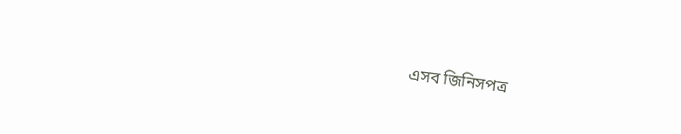এসব জিনিসপত্র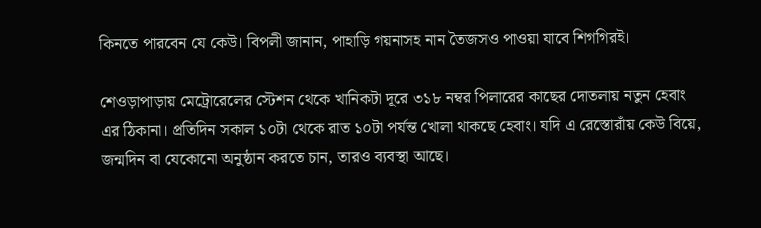কিনতে পারবেন যে কেউ। বিপলী জানান, পাহাড়ি গয়নাসহ নান তৈজসও পাওয়া যাবে শিগগিরই।

শেওড়াপাড়ায় মেট্রোরেলের স্টেশন থেকে খানিকটা দূরে ৩১৮ নম্বর পিলারের কাছের দোতলায় নতুন হেবাং এর ঠিকানা। প্রতিদিন সকাল ১০টা থেকে রাত ১০টা পর্যন্ত খোলা থাকছে হেবাং। যদি এ রেস্তোরাঁয় কেউ বিয়ে, জন্মদিন বা যেকোনো অনুষ্ঠান করতে চান, তারও ব্যবস্থা আছে।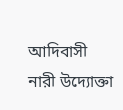আদিবাসী নারী উদ্যোক্তা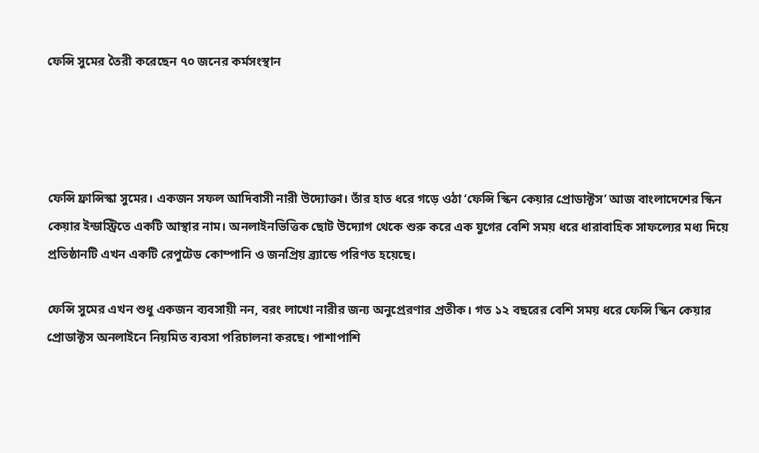ফেন্সি সুমের তৈরী করেছেন ৭০ জনের কর্মসংস্থান




ফেন্সি ফ্রান্সিস্কা সুমের। একজন সফল আদিবাসী নারী উদ্যোক্তা। তাঁর হাত ধরে গড়ে ওঠা ‘ফেন্সি স্কিন কেয়ার প্রোডাক্টস’ আজ বাংলাদেশের স্কিন কেয়ার ইন্ডাস্ট্রিতে একটি আস্থার নাম। অনলাইনভিত্তিক ছোট উদ্যোগ থেকে শুরু করে এক যুগের বেশি সময় ধরে ধারাবাহিক সাফল্যের মধ্য দিয়ে প্রতিষ্ঠানটি এখন একটি রেপুটেড কোম্পানি ও জনপ্রিয় ব্র্যান্ডে পরিণত হয়েছে।

ফেন্সি সুমের এখন শুধু একজন ব্যবসায়ী নন, বরং লাখো নারীর জন্য অনুপ্রেরণার প্রতীক। গত ১২ বছরের বেশি সময় ধরে ফেন্সি স্কিন কেয়ার প্রোডাক্টস অনলাইনে নিয়মিত ব্যবসা পরিচালনা করছে। পাশাপাশি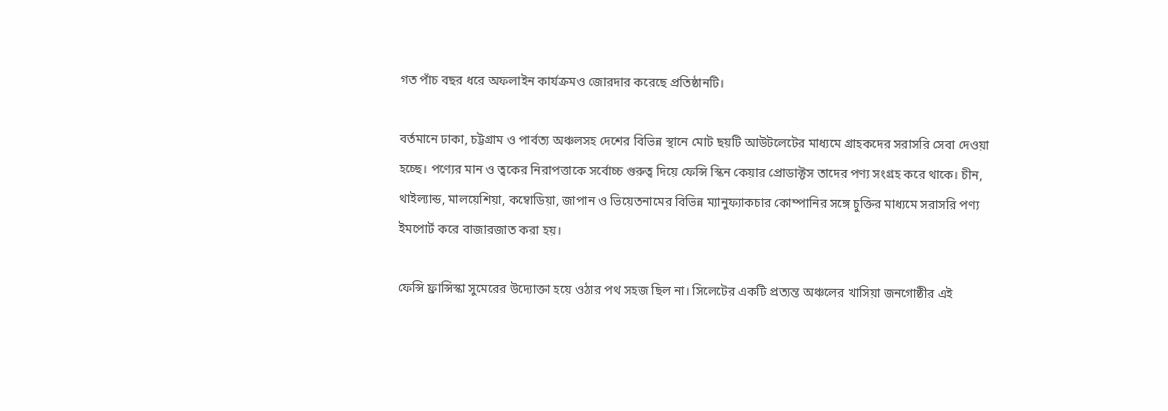গত পাঁচ বছর ধরে অফলাইন কার্যক্রমও জোরদার করেছে প্রতিষ্ঠানটি।

বর্তমানে ঢাকা, চট্টগ্রাম ও পার্বত্য অঞ্চলসহ দেশের বিভিন্ন স্থানে মোট ছয়টি আউটলেটের মাধ্যমে গ্রাহকদের সরাসরি সেবা দেওয়া হচ্ছে। পণ্যের মান ও ত্বকের নিরাপত্তাকে সর্বোচ্চ গুরুত্ব দিয়ে ফেন্সি স্কিন কেয়ার প্রোডাক্টস তাদের পণ্য সংগ্রহ করে থাকে। চীন, থাইল্যান্ড, মালয়েশিয়া, কম্বোডিয়া, জাপান ও ভিয়েতনামের বিভিন্ন ম্যানুফ্যাকচার কোম্পানির সঙ্গে চুক্তির মাধ্যমে সরাসরি পণ্য ইমপোর্ট করে বাজারজাত করা হয়।

ফেন্সি ফ্রান্সিস্কা সুমেরের উদ্যোক্তা হয়ে ওঠার পথ সহজ ছিল না। সিলেটের একটি প্রত্যন্ত অঞ্চলের খাসিয়া জনগোষ্ঠীর এই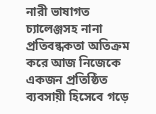নারী ভাষাগত চ্যালেঞ্জসহ নানা প্রতিবন্ধকতা অতিক্রম করে আজ নিজেকে একজন প্রতিষ্ঠিত ব্যবসায়ী হিসেবে গড়ে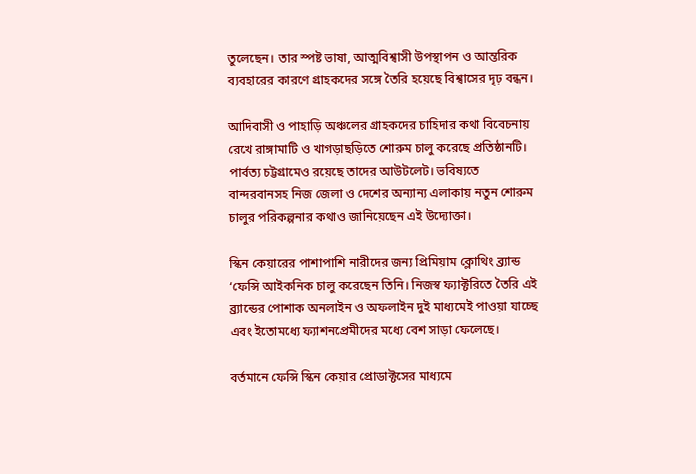তুলেছেন। তার স্পষ্ট ভাষা, আত্মবিশ্বাসী উপস্থাপন ও আন্তরিক ব্যবহারের কারণে গ্রাহকদের সঙ্গে তৈরি হয়েছে বিশ্বাসের দৃঢ় বন্ধন।

আদিবাসী ও পাহাড়ি অঞ্চলের গ্রাহকদের চাহিদার কথা বিবেচনায় রেখে রাঙ্গামাটি ও খাগড়াছড়িতে শোরুম চালু করেছে প্রতিষ্ঠানটি। পার্বত্য চট্টগ্রামেও রয়েছে তাদের আউটলেট। ভবিষ্যতে বান্দরবানসহ নিজ জেলা ও দেশের অন্যান্য এলাকায় নতুন শোরুম চালুর পরিকল্পনার কথাও জানিয়েছেন এই উদ্যোক্তা।

স্কিন কেয়ারের পাশাপাশি নারীদের জন্য প্রিমিয়াম ক্লোথিং ব্র্যান্ড ‘ফেন্সি আইকনিক চালু করেছেন তিনি। নিজস্ব ফ্যাক্টরিতে তৈরি এই ব্র্যান্ডের পোশাক অনলাইন ও অফলাইন দুই মাধ্যমেই পাওয়া যাচ্ছে এবং ইতোমধ্যে ফ্যাশনপ্রেমীদের মধ্যে বেশ সাড়া ফেলেছে।

বর্তমানে ফেন্সি স্কিন কেয়ার প্রোডাক্টসের মাধ্যমে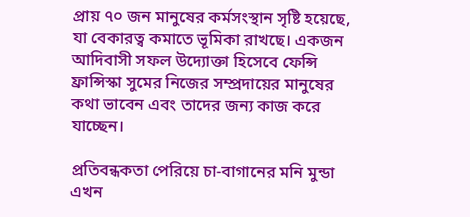প্রায় ৭০ জন মানুষের কর্মসংস্থান সৃষ্টি হয়েছে, যা বেকারত্ব কমাতে ভূমিকা রাখছে। একজন আদিবাসী সফল উদ্যোক্তা হিসেবে ফেন্সি ফ্রান্সিস্কা সুমের নিজের সম্প্রদায়ের মানুষের কথা ভাবেন এবং তাদের জন্য কাজ করে যাচ্ছেন।

প্রতিবন্ধকতা পেরিয়ে চা-বাগানের মনি মুন্ডা এখন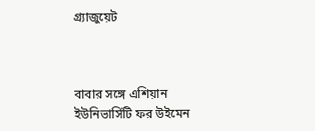গ্র্যাজুয়েট



বাবার সঙ্গে এশিয়ান ইউনিভার্সিটি ফর উইমেন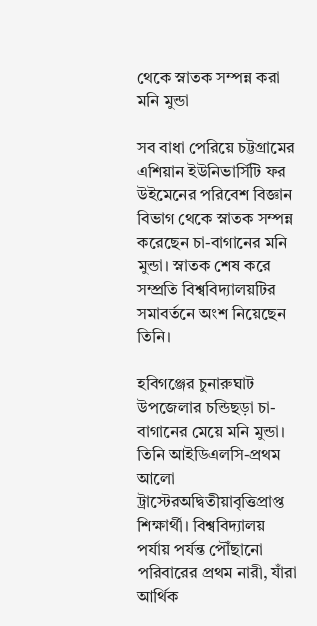থেকে স্নাতক সম্পন্ন করা মনি মুন্ডা

সব বাধা পেরিয়ে চট্টগ্রামের এশিয়ান ইউনিভার্সিটি ফর উইমেনের পরিবেশ বিজ্ঞান বিভাগ থেকে স্নাতক সম্পন্ন করেছেন চা-বাগানের মনি মুন্ডা। স্নাতক শেষ করে সম্প্রতি বিশ্ববিদ্যালয়টির সমাবর্তনে অংশ নিয়েছেন তিনি।

হবিগঞ্জের চুনারুঘাট উপজেলার চন্ডিছড়া চা-বাগানের মেয়ে মনি মুন্ডা। তিনি আইডিএলসি-প্রথম আলো ট্রাস্টেরঅদ্বিতীয়াবৃত্তিপ্রাপ্ত শিক্ষার্থী। বিশ্ববিদ্যালয় পর্যায় পর্যন্ত পৌঁছানো পরিবারের প্রথম নারী, যাঁরা আর্থিক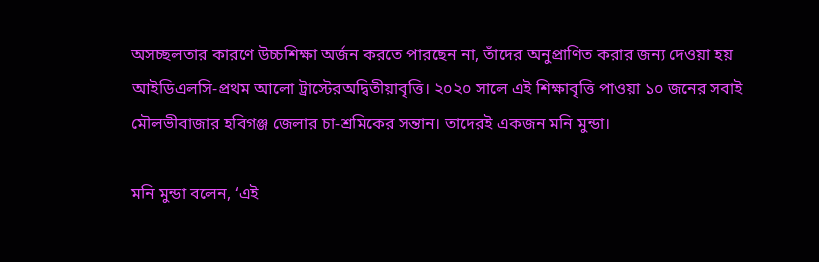অসচ্ছলতার কারণে উচ্চশিক্ষা অর্জন করতে পারছেন না, তাঁদের অনুপ্রাণিত করার জন্য দেওয়া হয় আইডিএলসি-প্রথম আলো ট্রাস্টেরঅদ্বিতীয়াবৃত্তি। ২০২০ সালে এই শিক্ষাবৃত্তি পাওয়া ১০ জনের সবাই মৌলভীবাজার হবিগঞ্জ জেলার চা-শ্রমিকের সন্তান। তাদেরই একজন মনি মুন্ডা।

মনি মুন্ডা বলেন, ‘এই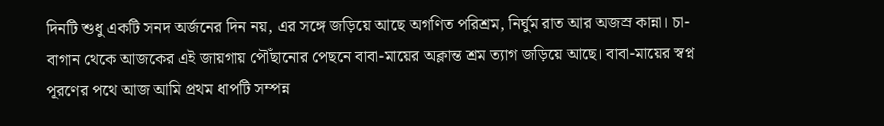দিনটি শুধু একটি সনদ অর্জনের দিন নয়, এর সঙ্গে জড়িয়ে আছে অগণিত পরিশ্রম, নির্ঘুম রাত আর অজস্র কান্না। চা-বাগান থেকে আজকের এই জায়গায় পৌঁছানোর পেছনে বাবা-মায়ের অক্লান্ত শ্রম ত্যাগ জড়িয়ে আছে। বাবা-মায়ের স্বপ্ন পূরণের পথে আজ আমি প্রথম ধাপটি সম্পন্ন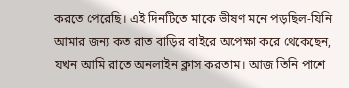করতে পেরেছি। এই দিনটিতে মাকে ভীষণ মনে পড়ছিল-যিনি আমার জন্য কত রাত বাড়ির বাইরে অপেক্ষা করে থেকেছেন, যখন আমি রাতে অনলাইন ক্লাস করতাম। আজ তিনি পাশে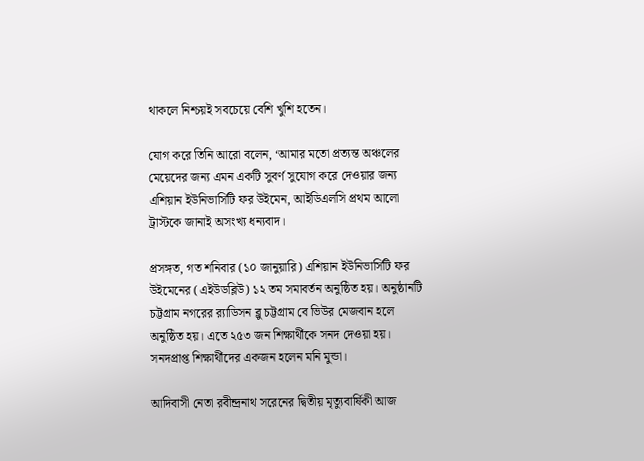থাকলে নিশ্চয়ই সবচেয়ে বেশি খুশি হতেন।

যোগ করে তিনি আরো বলেন, ‘আমার মতো প্রত্যন্ত অঞ্চলের মেয়েদের জন্য এমন একটি সুবর্ণ সুযোগ করে দেওয়ার জন্য এশিয়ান ইউনিভার্সিটি ফর উইমেন, আইডিএলসি প্রথম আলো ট্রাস্টকে জানাই অসংখ্য ধন্যবাদ।

প্রসঙ্গত, গত শনিবার (১০ জানুয়ারি) এশিয়ান ইউনিভার্সিটি ফর উইমেনের (এইউডব্লিউ) ১২ তম সমাবর্তন অনুষ্ঠিত হয়। অনুষ্ঠানটি চট্টগ্রাম নগরের র‍্যাডিসন ব্লু চট্টগ্রাম বে ভিউর মেজবান হলে অনুষ্ঠিত হয়। এতে ২৫৩ জন শিক্ষার্থীকে সনদ দেওয়া হয়। সনদপ্রাপ্ত শিক্ষার্থীদের একজন হলেন মনি মুন্ডা।

আদিবাসী নেতা রবীন্দ্রনাথ সরেনের দ্বিতীয় মৃত্যুবার্ষিকী আজ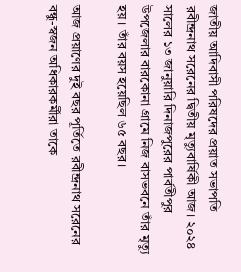জাতীয় আদিবাসী পরিষদের প্রয়াত সভাপতি রবীন্দ্রনাথ সরেনের দ্বিতীয় মৃত্যুবার্ষিকী আজ। ২০২৪ সালের ১৩ জানুয়ারি দিনাজপুরের পার্বতীপুর উপজেলার বারকোনা গ্রামে নিজ বাসভবনে তাঁর মৃত্যু হয়। তাঁর বয়স হয়েছিল ৬৫ বছর।

আজ প্রয়াণের দুই বছর পূর্তিতে রবীন্দ্রনাথ সরেনের বন্ধু-স্বজন অধিকারকর্মীরা তাকে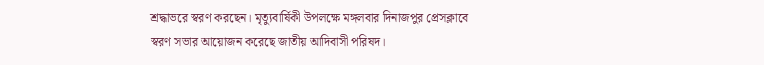শ্রদ্ধাভরে স্বরণ করছেন। মৃত্যুবার্ষিকী উপলক্ষে মঙ্গলবার দিনাজপুর প্রেসক্লাবে স্বরণ সভার আয়োজন করেছে জাতীয় আদিবাসী পরিষদ।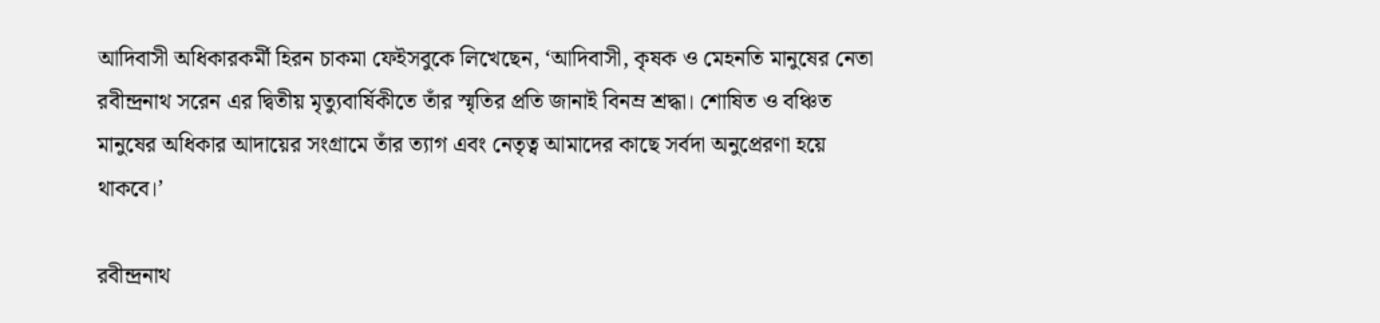আদিবাসী অধিকারকর্মী হিরন চাকমা ফেইসবুকে লিখেছেন, ‘আদিবাসী, কৃষক ও মেহনতি মানুষের নেতা রবীন্দ্রনাথ সরেন এর দ্বিতীয় মৃত্যুবার্ষিকীতে তাঁর স্মৃতির প্রতি জানাই বিনম্র শ্রদ্ধা। শোষিত ও বঞ্চিত মানুষের অধিকার আদায়ের সংগ্রামে তাঁর ত্যাগ এবং নেতৃত্ব আমাদের কাছে সর্বদা অনুপ্রেরণা হয়ে থাকবে।’

রবীন্দ্রনাথ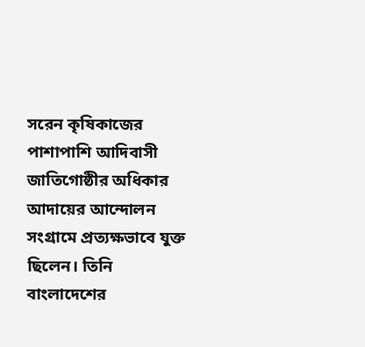সরেন কৃষিকাজের পাশাপাশি আদিবাসী জাতিগোষ্ঠীর অধিকার আদায়ের আন্দোলন সংগ্রামে প্রত্যক্ষভাবে যুক্ত ছিলেন। তিনি বাংলাদেশের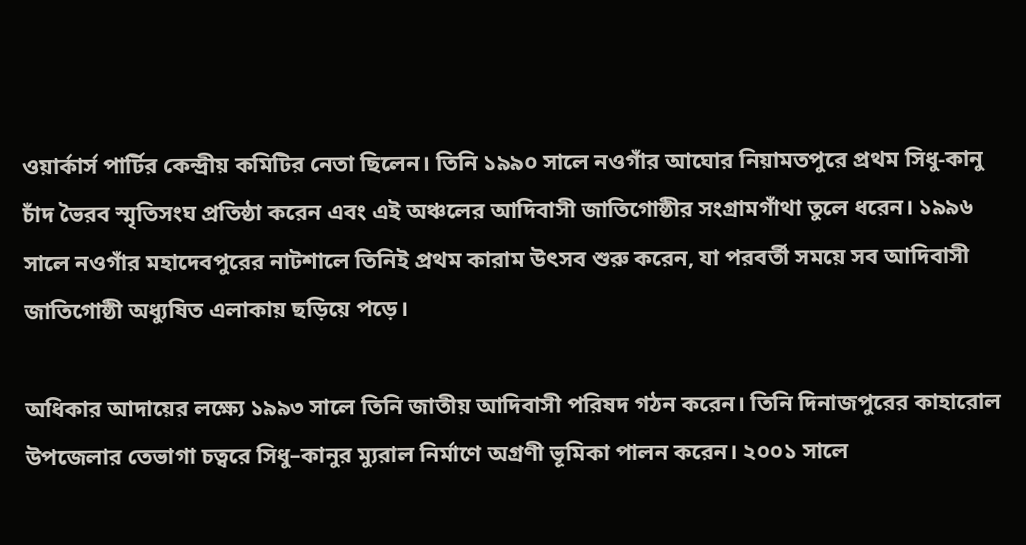ওয়ার্কার্স পার্টির কেন্দ্রীয় কমিটির নেতা ছিলেন। তিনি ১৯৯০ সালে নওগাঁর আঘোর নিয়ামতপুরে প্রথম সিধু-কানু চাঁদ ভৈরব স্মৃতিসংঘ প্রতিষ্ঠা করেন এবং এই অঞ্চলের আদিবাসী জাতিগোষ্ঠীর সংগ্রামগাঁথা তুলে ধরেন। ১৯৯৬ সালে নওগাঁর মহাদেবপুরের নাটশালে তিনিই প্রথম কারাম উৎসব শুরু করেন, যা পরবর্তী সময়ে সব আদিবাসী জাতিগোষ্ঠী অধ্যুষিত এলাকায় ছড়িয়ে পড়ে।

অধিকার আদায়ের লক্ষ্যে ১৯৯৩ সালে তিনি জাতীয় আদিবাসী পরিষদ গঠন করেন। তিনি দিনাজপুরের কাহারোল উপজেলার তেভাগা চত্বরে সিধু–কানুর ম্যুরাল নির্মাণে অগ্রণী ভূমিকা পালন করেন। ২০০১ সালে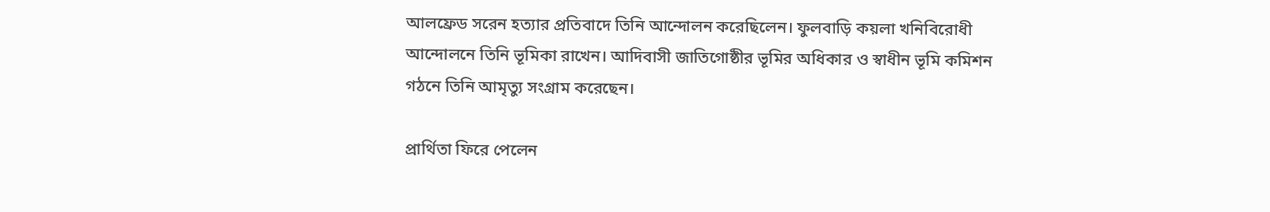আলফ্রেড সরেন হত্যার প্রতিবাদে তিনি আন্দোলন করেছিলেন। ফুলবাড়ি কয়লা খনিবিরোধী আন্দোলনে তিনি ভূমিকা রাখেন। আদিবাসী জাতিগোষ্ঠীর ভূমির অধিকার ও স্বাধীন ভূমি কমিশন গঠনে তিনি আমৃত্যু সংগ্রাম করেছেন।

প্রার্থিতা ফিরে পেলেন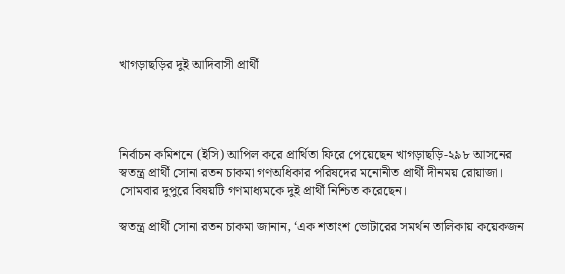খাগড়াছড়ির দুই আদিবাসী প্রার্থী




নির্বাচন কমিশনে (ইসি) আপিল করে প্রার্থিতা ফিরে পেয়েছেন খাগড়াছড়ি-২৯৮ আসনের স্বতন্ত্র প্রার্থী সোনা রতন চাকমা গণঅধিকার পরিষদের মনোনীত প্রার্থী দীনময় রোয়াজা। সোমবার দুপুরে বিষয়টি গণমাধ্যমকে দুই প্রার্থী নিশ্চিত করেছেন।

স্বতন্ত্র প্রার্থী সোনা রতন চাকমা জানান, ‘এক শতাংশ ভোটারের সমর্থন তালিকায় কয়েকজন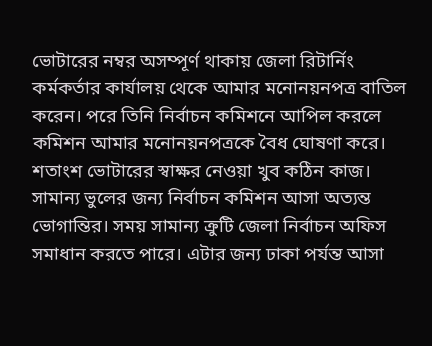ভোটারের নম্বর অসম্পূর্ণ থাকায় জেলা রিটার্নিং কর্মকর্তার কার্যালয় থেকে আমার মনোনয়নপত্র বাতিল করেন। পরে তিনি নির্বাচন কমিশনে আপিল করলে কমিশন আমার মনোনয়নপত্রকে বৈধ ঘোষণা করে। শতাংশ ভোটারের স্বাক্ষর নেওয়া খুব কঠিন কাজ। সামান্য ভুলের জন্য নির্বাচন কমিশন আসা অত্যন্ত ভোগান্তির। সময় সামান্য ক্রুটি জেলা নির্বাচন অফিস সমাধান করতে পারে। এটার জন্য ঢাকা পর্যন্ত আসা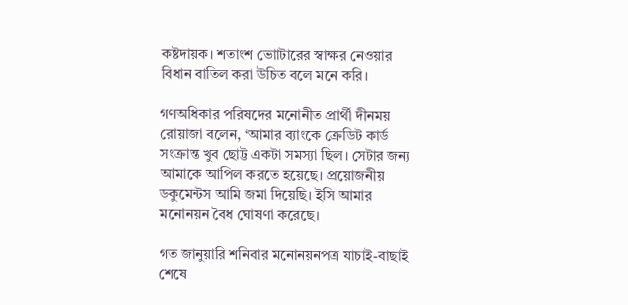কষ্টদায়ক। শতাংশ ভোাটারের স্বাক্ষর নেওয়ার বিধান বাতিল করা উচিত বলে মনে করি।

গণঅধিকার পরিষদের মনোনীত প্রার্থী দীনময় রোয়াজা বলেন, ‘আমার ব্যাংকে ক্রেডিট কার্ড সংক্রান্ত খুব ছোট্ট একটা সমস্যা ছিল। সেটার জন্য আমাকে আপিল করতে হয়েছে। প্রয়োজনীয় ডকুমেন্টস আমি জমা দিয়েছি। ইসি আমার মনোনয়ন বৈধ ঘোষণা করেছে।

গত জানুয়ারি শনিবার মনোনয়নপত্র যাচাই-বাছাই শেষে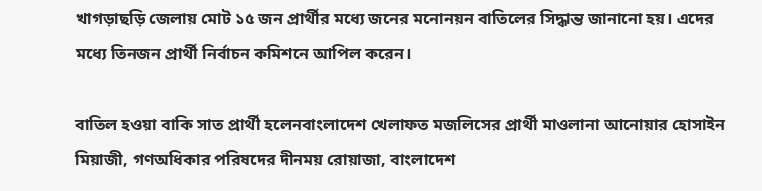খাগড়াছড়ি জেলায় মোট ১৫ জন প্রার্থীর মধ্যে জনের মনোনয়ন বাতিলের সিদ্ধান্ত জানানো হয়। এদের মধ্যে তিনজন প্রার্থী নির্বাচন কমিশনে আপিল করেন।

বাতিল হওয়া বাকি সাত প্রার্থী হলেনবাংলাদেশ খেলাফত মজলিসের প্রার্থী মাওলানা আনোয়ার হোসাইন মিয়াজী, গণঅধিকার পরিষদের দীনময় রোয়াজা, বাংলাদেশ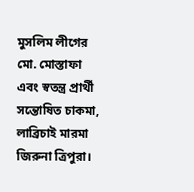মুসলিম লীগের মো. মোস্তাফা এবং স্বতন্ত্র প্রার্থী সন্তোষিত চাকমা, লাব্রিচাই মারমা জিরুনা ত্রিপুরা।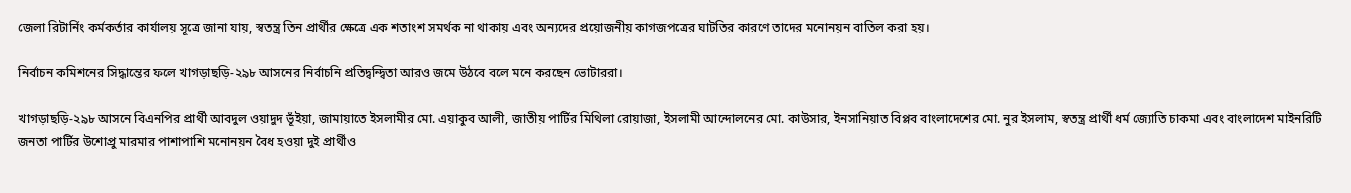জেলা রিটার্নিং কর্মকর্তার কার্যালয় সূত্রে জানা যায়, স্বতন্ত্র তিন প্রার্থীর ক্ষেত্রে এক শতাংশ সমর্থক না থাকায় এবং অন্যদের প্রয়োজনীয় কাগজপত্রের ঘাটতির কারণে তাদের মনোনয়ন বাতিল করা হয়।

নির্বাচন কমিশনের সিদ্ধান্তের ফলে খাগড়াছড়ি-২৯৮ আসনের নির্বাচনি প্রতিদ্বন্দ্বিতা আরও জমে উঠবে বলে মনে করছেন ভোটাররা।

খাগড়াছড়ি-২৯৮ আসনে বিএনপির প্রার্থী আবদুল ওয়াদুদ ভূঁইয়া, জামায়াতে ইসলামীর মো. এয়াকুব আলী, জাতীয় পার্টির মিথিলা রোয়াজা, ইসলামী আন্দোলনের মো. কাউসার, ইনসানিয়াত বিপ্লব বাংলাদেশের মো. নুর ইসলাম, স্বতন্ত্র প্রার্থী ধর্ম জ্যোতি চাকমা এবং বাংলাদেশ মাইনরিটি জনতা পার্টির উশোপ্রু মারমার পাশাপাশি মনোনয়ন বৈধ হওয়া দুই প্রার্থীও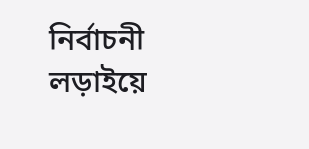নির্বাচনী লড়াইয়ে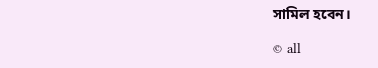সামিল হবেন।

© all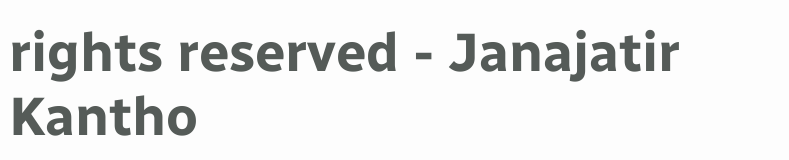rights reserved - Janajatir Kantho